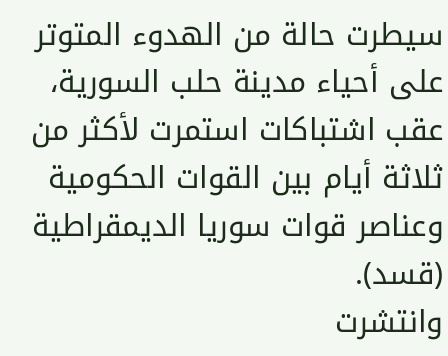سيطرت حالة من الهدوء المتوتر على أحياء مدينة حلب السورية، عقب اشتباكات استمرت لأكثر من ثلاثة أيام بين القوات الحكومية وعناصر قوات سوريا الديمقراطية (قسد).
وانتشرت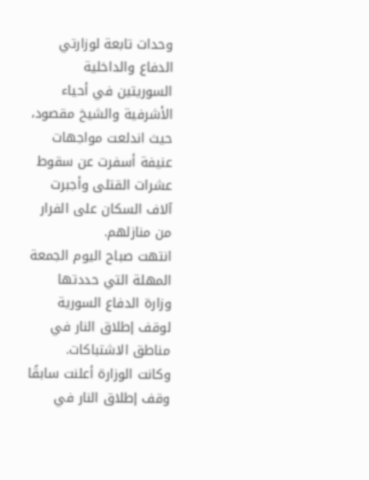وحدات تابعة لوزارتي الدفاع والداخلية السوريتين في أحياء الأشرفية والشيخ مقصود، حيث اندلعت مواجهات عنيفة أسفرت عن سقوط عشرات القتلى وأجبرت آلاف السكان على الفرار من منازلهم.
انتهت صباح اليوم الجمعة المهلة التي حددتها وزارة الدفاع السورية لوقف إطلاق النار في مناطق الاشتباكات.
وكانت الوزارة أعلنت سابقًا وقف إطلاق النار في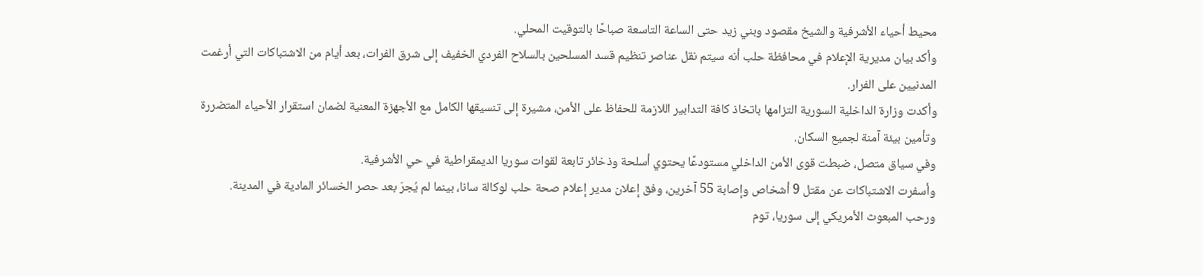محيط أحياء الأشرفية والشيخ مقصود وبني زيد حتى الساعة التاسعة صباحًا بالتوقيت المحلي.
وأكد بيان مديرية الإعلام في محافظة حلب أنه سيتم نقل عناصر تنظيم قسد المسلحين بالسلاح الفردي الخفيف إلى شرق الفرات، بعد أيام من الاشتباكات التي أرغمت المدنيين على الفرار.
وأكدت وزارة الداخلية السورية التزامها باتخاذ كافة التدابير اللازمة للحفاظ على الأمن، مشيرة إلى تنسيقها الكامل مع الأجهزة المعنية لضمان استقرار الأحياء المتضررة وتأمين بيئة آمنة لجميع السكان.
وفي سياق متصل، ضبطت قوى الأمن الداخلي مستودعًا يحتوي أسلحة وذخائر تابعة لقوات سوريا الديمقراطية في حي الأشرفية.
وأسفرت الاشتباكات عن مقتل 9 أشخاص وإصابة 55 آخرين، وفق إعلان مدير إعلام صحة حلب لوكالة سانا، بينما لم يُجرَ بعد حصر الخسائر المادية في المدينة.
ورحب المبعوث الأمريكي إلى سوريا، توم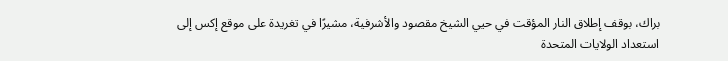براك، بوقف إطلاق النار المؤقت في حيي الشيخ مقصود والأشرفية، مشيرًا في تغريدة على موقع إكس إلى استعداد الولايات المتحدة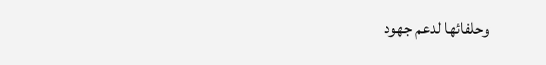وحلفائها لدعم جهود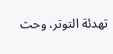تهدئة التوتر، وحث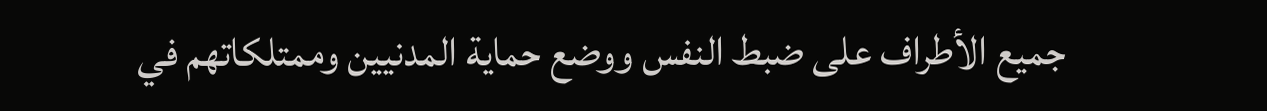جميع الأطراف على ضبط النفس ووضع حماية المدنيين وممتلكاتهم في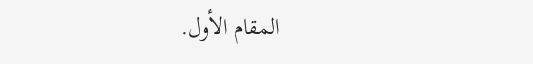المقام الأول.